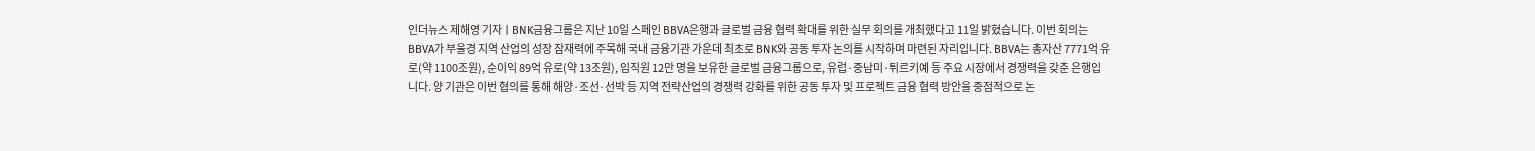인더뉴스 제해영 기자ㅣBNK금융그룹은 지난 10일 스페인 BBVA은행과 글로벌 금융 협력 확대를 위한 실무 회의를 개최했다고 11일 밝혔습니다. 이번 회의는 BBVA가 부울경 지역 산업의 성장 잠재력에 주목해 국내 금융기관 가운데 최초로 BNK와 공동 투자 논의를 시작하며 마련된 자리입니다. BBVA는 총자산 7771억 유로(약 1100조원), 순이익 89억 유로(약 13조원), 임직원 12만 명을 보유한 글로벌 금융그룹으로, 유럽·중남미·튀르키예 등 주요 시장에서 경쟁력을 갖춘 은행입니다. 양 기관은 이번 협의를 통해 해양·조선·선박 등 지역 전략산업의 경쟁력 강화를 위한 공동 투자 및 프로젝트 금융 협력 방안을 중점적으로 논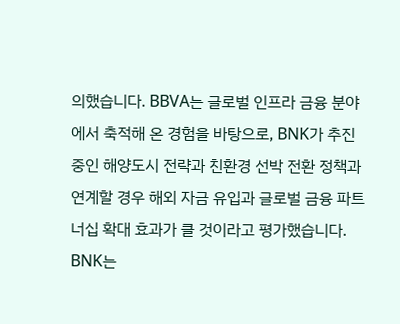의했습니다. BBVA는 글로벌 인프라 금융 분야에서 축적해 온 경험을 바탕으로, BNK가 추진 중인 해양도시 전략과 친환경 선박 전환 정책과 연계할 경우 해외 자금 유입과 글로벌 금융 파트너십 확대 효과가 클 것이라고 평가했습니다. BNK는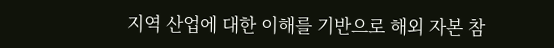지역 산업에 대한 이해를 기반으로 해외 자본 참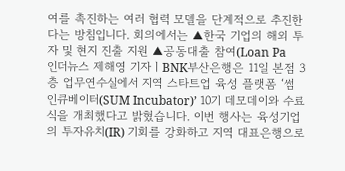여를 촉진하는 여러 협력 모델을 단계적으로 추진한다는 방침입니다. 회의에서는 ▲한국 기업의 해외 투자 및 현지 진출 지원 ▲공동대출 참여(Loan Pa
인더뉴스 제해영 기자ㅣBNK부산은행은 11일 본점 3층 업무연수실에서 지역 스타트업 육성 플랫폼 ‘썸 인큐베이터(SUM Incubator)’ 10기 데모데이와 수료식을 개최했다고 밝혔습니다. 이번 행사는 육성기업의 투자유치(IR) 기회를 강화하고 지역 대표은행으로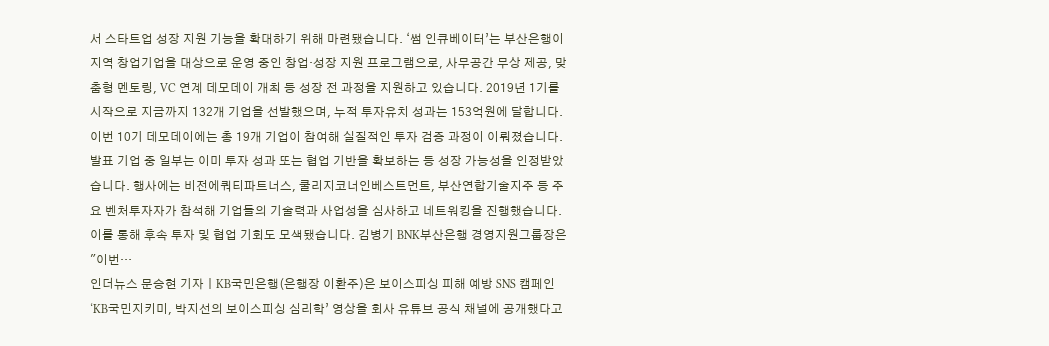서 스타트업 성장 지원 기능을 확대하기 위해 마련됐습니다. ‘썸 인큐베이터’는 부산은행이 지역 창업기업을 대상으로 운영 중인 창업·성장 지원 프로그램으로, 사무공간 무상 제공, 맞춤형 멘토링, VC 연계 데모데이 개최 등 성장 전 과정을 지원하고 있습니다. 2019년 1기를 시작으로 지금까지 132개 기업을 선발했으며, 누적 투자유치 성과는 153억원에 달합니다. 이번 10기 데모데이에는 총 19개 기업이 참여해 실질적인 투자 검증 과정이 이뤄졌습니다. 발표 기업 중 일부는 이미 투자 성과 또는 협업 기반을 확보하는 등 성장 가능성을 인정받았습니다. 행사에는 비전에쿼티파트너스, 쿨리지코너인베스트먼트, 부산연합기술지주 등 주요 벤처투자자가 참석해 기업들의 기술력과 사업성을 심사하고 네트워킹을 진행했습니다. 이를 통해 후속 투자 및 협업 기회도 모색됐습니다. 김병기 BNK부산은행 경영지원그룹장은 "이번…
인더뉴스 문승현 기자ㅣKB국민은행(은행장 이환주)은 보이스피싱 피해 예방 SNS 캠페인 ‘KB국민지키미, 박지선의 보이스피싱 심리학’ 영상을 회사 유튜브 공식 채널에 공개했다고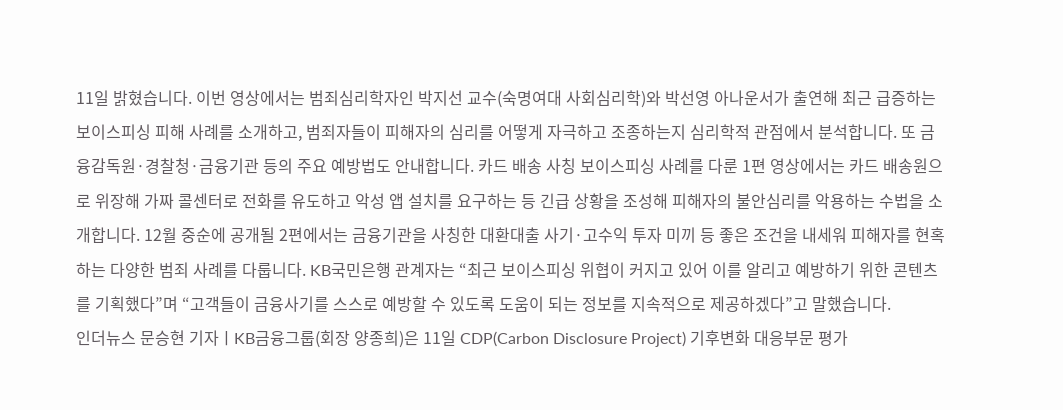11일 밝혔습니다. 이번 영상에서는 범죄심리학자인 박지선 교수(숙명여대 사회심리학)와 박선영 아나운서가 출연해 최근 급증하는 보이스피싱 피해 사례를 소개하고, 범죄자들이 피해자의 심리를 어떻게 자극하고 조종하는지 심리학적 관점에서 분석합니다. 또 금융감독원·경찰청·금융기관 등의 주요 예방법도 안내합니다. 카드 배송 사칭 보이스피싱 사례를 다룬 1편 영상에서는 카드 배송원으로 위장해 가짜 콜센터로 전화를 유도하고 악성 앱 설치를 요구하는 등 긴급 상황을 조성해 피해자의 불안심리를 악용하는 수법을 소개합니다. 12월 중순에 공개될 2편에서는 금융기관을 사칭한 대환대출 사기·고수익 투자 미끼 등 좋은 조건을 내세워 피해자를 현혹하는 다양한 범죄 사례를 다룹니다. KB국민은행 관계자는 “최근 보이스피싱 위협이 커지고 있어 이를 알리고 예방하기 위한 콘텐츠를 기획했다”며 “고객들이 금융사기를 스스로 예방할 수 있도록 도움이 되는 정보를 지속적으로 제공하겠다”고 말했습니다.
인더뉴스 문승현 기자ㅣKB금융그룹(회장 양종희)은 11일 CDP(Carbon Disclosure Project) 기후변화 대응부문 평가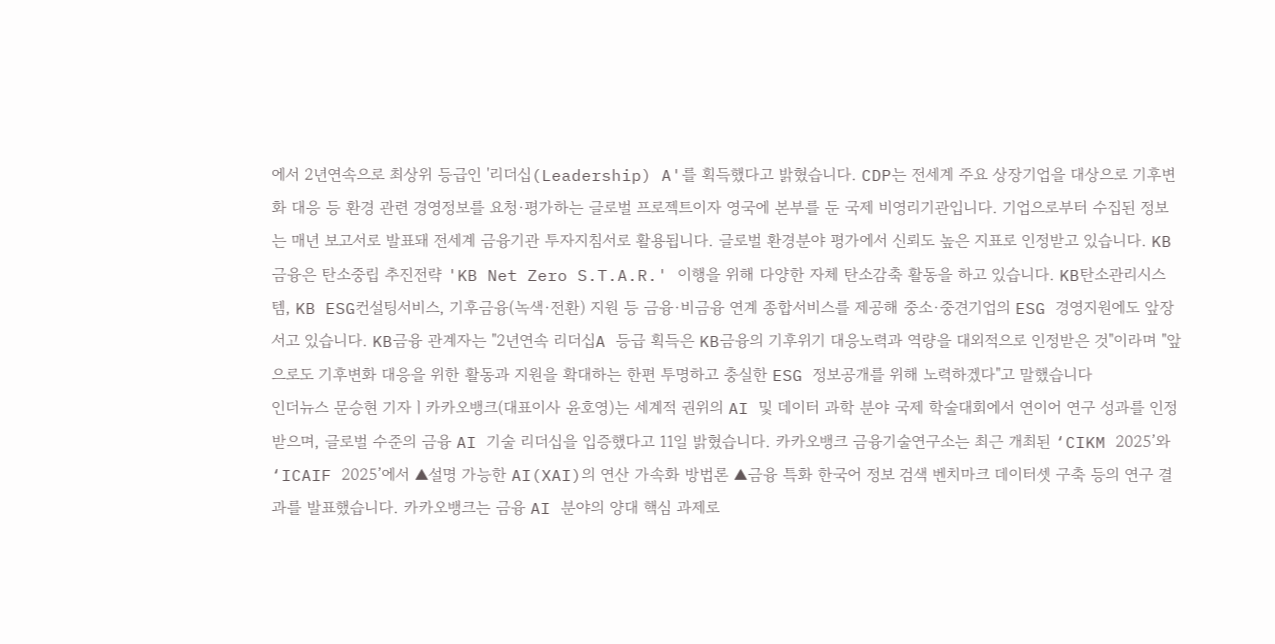에서 2년연속으로 최상위 등급인 '리더십(Leadership) A'를 획득했다고 밝혔습니다. CDP는 전세계 주요 상장기업을 대상으로 기후변화 대응 등 환경 관련 경영정보를 요청·평가하는 글로벌 프로젝트이자 영국에 본부를 둔 국제 비영리기관입니다. 기업으로부터 수집된 정보는 매년 보고서로 발표돼 전세계 금융기관 투자지침서로 활용됩니다. 글로벌 환경분야 평가에서 신뢰도 높은 지표로 인정받고 있습니다. KB금융은 탄소중립 추진전략 'KB Net Zero S.T.A.R.' 이행을 위해 다양한 자체 탄소감축 활동을 하고 있습니다. KB탄소관리시스템, KB ESG컨설팅서비스, 기후금융(녹색·전환) 지원 등 금융·비금융 연계 종합서비스를 제공해 중소·중견기업의 ESG 경영지원에도 앞장서고 있습니다. KB금융 관계자는 "2년연속 리더십A 등급 획득은 KB금융의 기후위기 대응노력과 역량을 대외적으로 인정받은 것"이라며 "앞으로도 기후변화 대응을 위한 활동과 지원을 확대하는 한편 투명하고 충실한 ESG 정보공개를 위해 노력하겠다"고 말했습니다
인더뉴스 문승현 기자ㅣ카카오뱅크(대표이사 윤호영)는 세계적 권위의 AI 및 데이터 과학 분야 국제 학술대회에서 연이어 연구 성과를 인정받으며, 글로벌 수준의 금융 AI 기술 리더십을 입증했다고 11일 밝혔습니다. 카카오뱅크 금융기술연구소는 최근 개최된 ‘CIKM 2025’와 ‘ICAIF 2025’에서 ▲설명 가능한 AI(XAI)의 연산 가속화 방법론 ▲금융 특화 한국어 정보 검색 벤치마크 데이터셋 구축 등의 연구 결과를 발표했습니다. 카카오뱅크는 금융 AI 분야의 양대 핵심 과제로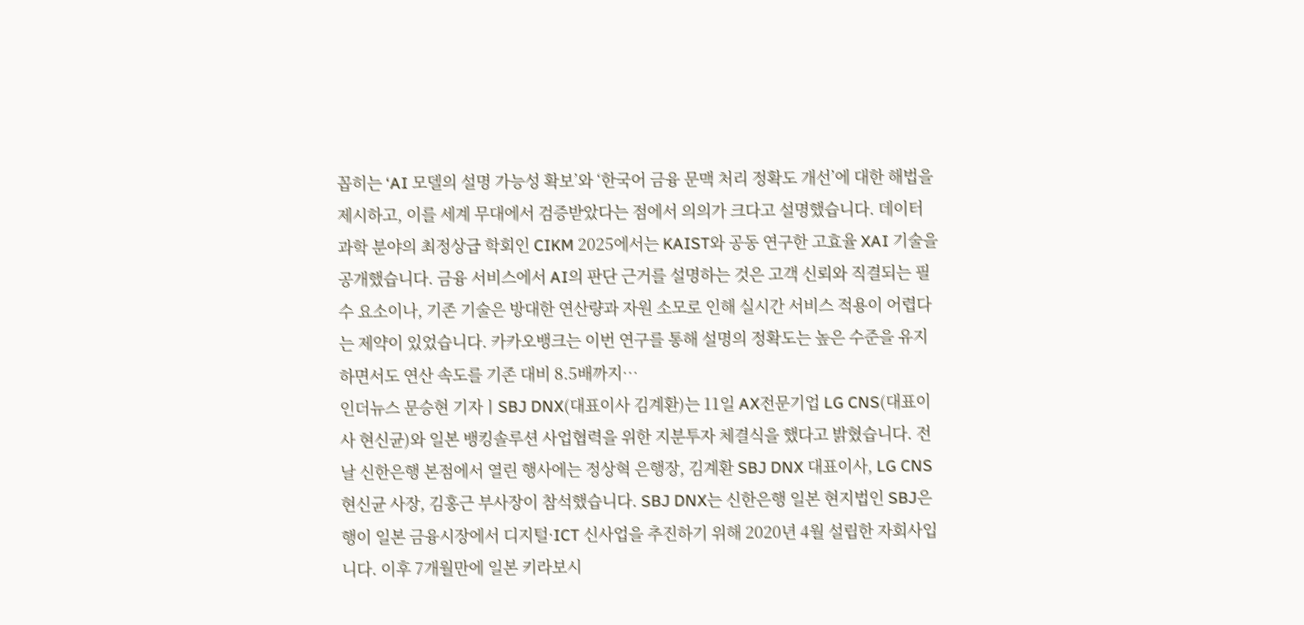꼽히는 ‘AI 모델의 설명 가능성 확보’와 ‘한국어 금융 문맥 처리 정확도 개선’에 대한 해법을 제시하고, 이를 세계 무대에서 검증받았다는 점에서 의의가 크다고 설명했습니다. 데이터 과학 분야의 최정상급 학회인 CIKM 2025에서는 KAIST와 공동 연구한 고효율 XAI 기술을 공개했습니다. 금융 서비스에서 AI의 판단 근거를 설명하는 것은 고객 신뢰와 직결되는 필수 요소이나, 기존 기술은 방대한 연산량과 자원 소모로 인해 실시간 서비스 적용이 어렵다는 제약이 있었습니다. 카카오뱅크는 이번 연구를 통해 설명의 정확도는 높은 수준을 유지하면서도 연산 속도를 기존 대비 8.5배까지…
인더뉴스 문승현 기자ㅣSBJ DNX(대표이사 김계환)는 11일 AX전문기업 LG CNS(대표이사 현신균)와 일본 뱅킹솔루션 사업협력을 위한 지분투자 체결식을 했다고 밝혔습니다. 전날 신한은행 본점에서 열린 행사에는 정상혁 은행장, 김계환 SBJ DNX 대표이사, LG CNS 현신균 사장, 김홍근 부사장이 참석했습니다. SBJ DNX는 신한은행 일본 현지법인 SBJ은행이 일본 금융시장에서 디지털·ICT 신사업을 추진하기 위해 2020년 4월 설립한 자회사입니다. 이후 7개월만에 일본 키라보시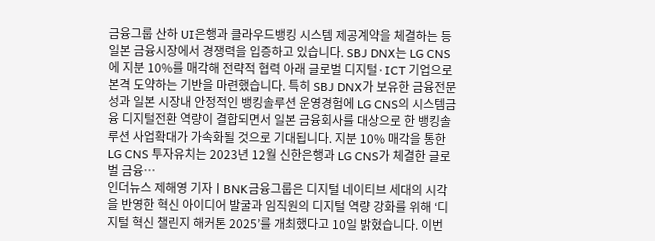금융그룹 산하 UI은행과 클라우드뱅킹 시스템 제공계약을 체결하는 등 일본 금융시장에서 경쟁력을 입증하고 있습니다. SBJ DNX는 LG CNS에 지분 10%를 매각해 전략적 협력 아래 글로벌 디지털·ICT 기업으로 본격 도약하는 기반을 마련했습니다. 특히 SBJ DNX가 보유한 금융전문성과 일본 시장내 안정적인 뱅킹솔루션 운영경험에 LG CNS의 시스템금융 디지털전환 역량이 결합되면서 일본 금융회사를 대상으로 한 뱅킹솔루션 사업확대가 가속화될 것으로 기대됩니다. 지분 10% 매각을 통한 LG CNS 투자유치는 2023년 12월 신한은행과 LG CNS가 체결한 글로벌 금융…
인더뉴스 제해영 기자ㅣBNK금융그룹은 디지털 네이티브 세대의 시각을 반영한 혁신 아이디어 발굴과 임직원의 디지털 역량 강화를 위해 ‘디지털 혁신 챌린지 해커톤 2025’를 개최했다고 10일 밝혔습니다. 이번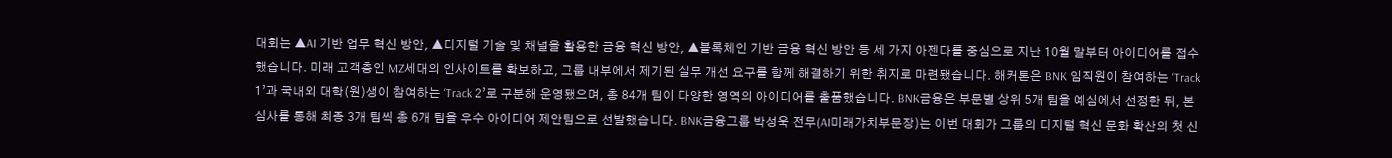대회는 ▲AI 기반 업무 혁신 방안, ▲디지털 기술 및 채널을 활용한 금융 혁신 방안, ▲블록체인 기반 금융 혁신 방안 등 세 가지 아젠다를 중심으로 지난 10월 말부터 아이디어를 접수했습니다. 미래 고객층인 MZ세대의 인사이트를 확보하고, 그룹 내부에서 제기된 실무 개선 요구를 함께 해결하기 위한 취지로 마련됐습니다. 해커톤은 BNK 임직원이 참여하는 ‘Track 1’과 국내외 대학(원)생이 참여하는 ‘Track 2’로 구분해 운영됐으며, 총 84개 팀이 다양한 영역의 아이디어를 출품했습니다. BNK금융은 부문별 상위 5개 팀을 예심에서 선정한 뒤, 본 심사를 통해 최종 3개 팀씩 총 6개 팀을 우수 아이디어 제안팀으로 선발했습니다. BNK금융그룹 박성욱 전무(AI미래가치부문장)는 이번 대회가 그룹의 디지털 혁신 문화 확산의 첫 신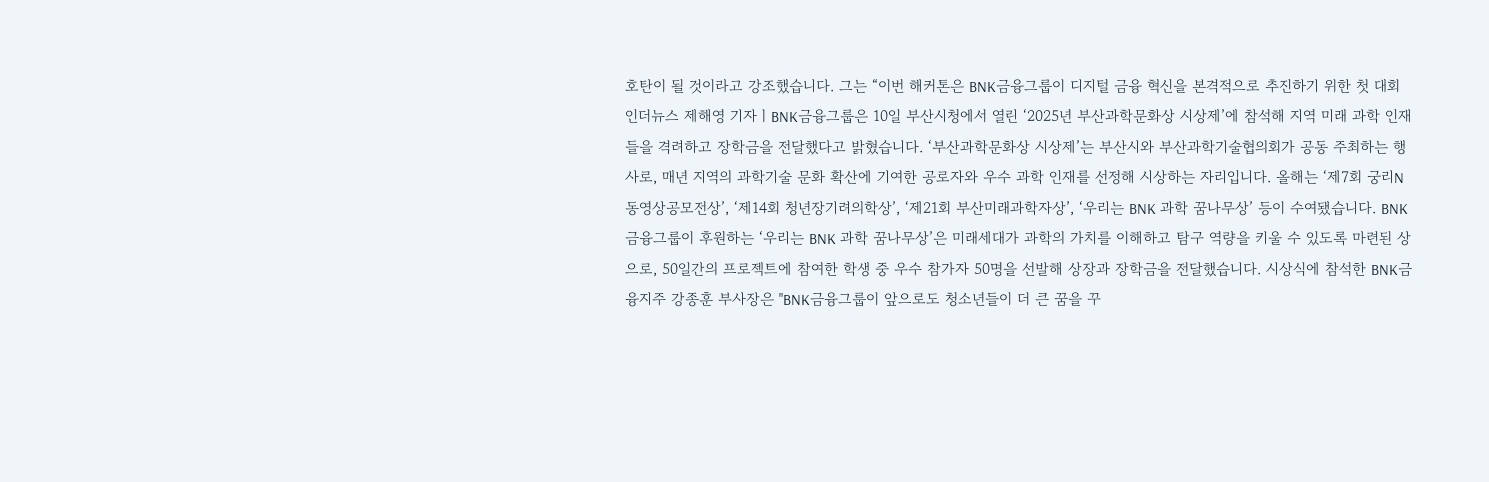호탄이 될 것이라고 강조했습니다. 그는 “이번 해커톤은 BNK금융그룹이 디지털 금융 혁신을 본격적으로 추진하기 위한 첫 대회
인더뉴스 제해영 기자ㅣBNK금융그룹은 10일 부산시청에서 열린 ‘2025년 부산과학문화상 시상제’에 참석해 지역 미래 과학 인재들을 격려하고 장학금을 전달했다고 밝혔습니다. ‘부산과학문화상 시상제’는 부산시와 부산과학기술협의회가 공동 주최하는 행사로, 매년 지역의 과학기술 문화 확산에 기여한 공로자와 우수 과학 인재를 선정해 시상하는 자리입니다. 올해는 ‘제7회 궁리N 동영상공모전상’, ‘제14회 청년장기려의학상’, ‘제21회 부산미래과학자상’, ‘우리는 BNK 과학 꿈나무상’ 등이 수여됐습니다. BNK금융그룹이 후원하는 ‘우리는 BNK 과학 꿈나무상’은 미래세대가 과학의 가치를 이해하고 탐구 역량을 키울 수 있도록 마련된 상으로, 50일간의 프로젝트에 참여한 학생 중 우수 참가자 50명을 선발해 상장과 장학금을 전달했습니다. 시상식에 참석한 BNK금융지주 강종훈 부사장은 "BNK금융그룹이 앞으로도 청소년들이 더 큰 꿈을 꾸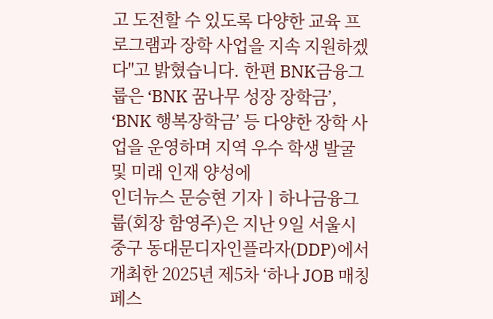고 도전할 수 있도록 다양한 교육 프로그램과 장학 사업을 지속 지원하겠다"고 밝혔습니다. 한편 BNK금융그룹은 ‘BNK 꿈나무 성장 장학금’, ‘BNK 행복장학금’ 등 다양한 장학 사업을 운영하며 지역 우수 학생 발굴 및 미래 인재 양성에
인더뉴스 문승현 기자ㅣ하나금융그룹(회장 함영주)은 지난 9일 서울시 중구 동대문디자인플라자(DDP)에서 개최한 2025년 제5차 ‘하나 JOB 매칭 페스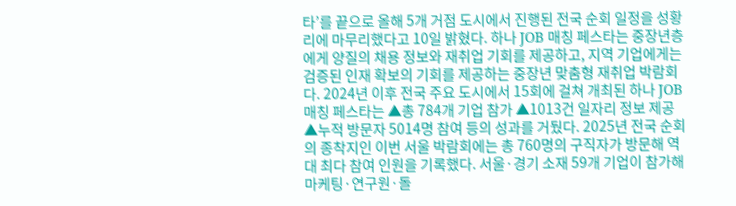타’를 끝으로 올해 5개 거점 도시에서 진행된 전국 순회 일정을 성황리에 마무리했다고 10일 밝혔다. 하나 JOB 매칭 페스타는 중장년층에게 양질의 채용 정보와 재취업 기회를 제공하고, 지역 기업에게는 검증된 인재 확보의 기회를 제공하는 중장년 맞춤형 재취업 박람회다. 2024년 이후 전국 주요 도시에서 15회에 걸쳐 개최된 하나 JOB 매칭 페스타는 ▲총 784개 기업 참가 ▲1013건 일자리 정보 제공 ▲누적 방문자 5014명 참여 등의 성과를 거뒀다. 2025년 전국 순회의 종착지인 이번 서울 박람회에는 총 760명의 구직자가 방문해 역대 최다 참여 인원을 기록했다. 서울·경기 소재 59개 기업이 참가해 마케팅·연구원·돌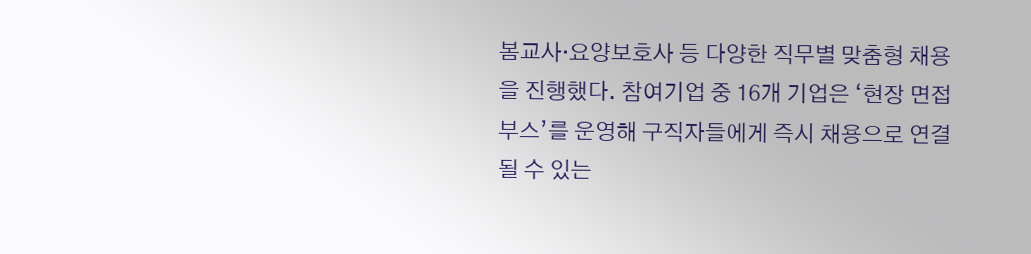봄교사·요양보호사 등 다양한 직무별 맞춤형 채용을 진행했다. 참여기업 중 16개 기업은 ‘현장 면접 부스’를 운영해 구직자들에게 즉시 채용으로 연결될 수 있는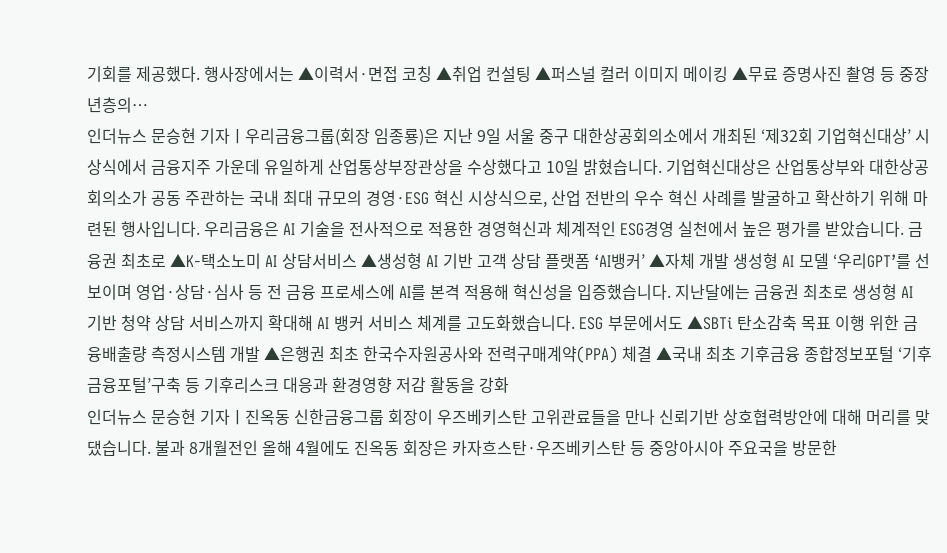기회를 제공했다. 행사장에서는 ▲이력서·면접 코칭 ▲취업 컨설팅 ▲퍼스널 컬러 이미지 메이킹 ▲무료 증명사진 촬영 등 중장년층의…
인더뉴스 문승현 기자ㅣ우리금융그룹(회장 임종룡)은 지난 9일 서울 중구 대한상공회의소에서 개최된 ‘제32회 기업혁신대상’ 시상식에서 금융지주 가운데 유일하게 산업통상부장관상을 수상했다고 10일 밝혔습니다. 기업혁신대상은 산업통상부와 대한상공회의소가 공동 주관하는 국내 최대 규모의 경영·ESG 혁신 시상식으로, 산업 전반의 우수 혁신 사례를 발굴하고 확산하기 위해 마련된 행사입니다. 우리금융은 AI 기술을 전사적으로 적용한 경영혁신과 체계적인 ESG경영 실천에서 높은 평가를 받았습니다. 금융권 최초로 ▲K-택소노미 AI 상담서비스 ▲생성형 AI 기반 고객 상담 플랫폼 ‘AI뱅커’ ▲자체 개발 생성형 AI 모델 ‘우리GPT’를 선보이며 영업·상담·심사 등 전 금융 프로세스에 AI를 본격 적용해 혁신성을 입증했습니다. 지난달에는 금융권 최초로 생성형 AI 기반 청약 상담 서비스까지 확대해 AI 뱅커 서비스 체계를 고도화했습니다. ESG 부문에서도 ▲SBTi 탄소감축 목표 이행 위한 금융배출량 측정시스템 개발 ▲은행권 최초 한국수자원공사와 전력구매계약(PPA) 체결 ▲국내 최초 기후금융 종합정보포털 ‘기후금융포털’구축 등 기후리스크 대응과 환경영향 저감 활동을 강화
인더뉴스 문승현 기자ㅣ진옥동 신한금융그룹 회장이 우즈베키스탄 고위관료들을 만나 신뢰기반 상호협력방안에 대해 머리를 맞댔습니다. 불과 8개월전인 올해 4월에도 진옥동 회장은 카자흐스탄·우즈베키스탄 등 중앙아시아 주요국을 방문한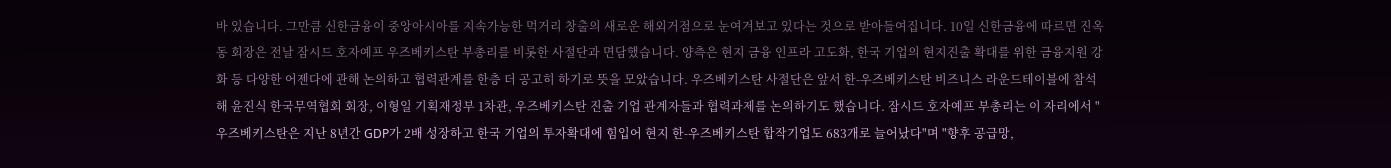바 있습니다. 그만큼 신한금융이 중앙아시아를 지속가능한 먹거리 창출의 새로운 해외거점으로 눈여겨보고 있다는 것으로 받아들여집니다. 10일 신한금융에 따르면 진옥동 회장은 전날 잠시드 호자예프 우즈베키스탄 부총리를 비롯한 사절단과 면담했습니다. 양측은 현지 금융 인프라 고도화, 한국 기업의 현지진출 확대를 위한 금융지원 강화 등 다양한 어젠다에 관해 논의하고 협력관계를 한층 더 공고히 하기로 뜻을 모았습니다. 우즈베키스탄 사절단은 앞서 한-우즈베키스탄 비즈니스 라운드테이블에 참석해 윤진식 한국무역협회 회장, 이형일 기획재정부 1차관, 우즈베키스탄 진출 기업 관계자들과 협력과제를 논의하기도 했습니다. 잠시드 호자예프 부총리는 이 자리에서 "우즈베키스탄은 지난 8년간 GDP가 2배 성장하고 한국 기업의 투자확대에 힘입어 현지 한-우즈베키스탄 합작기업도 683개로 늘어났다"며 "향후 공급망,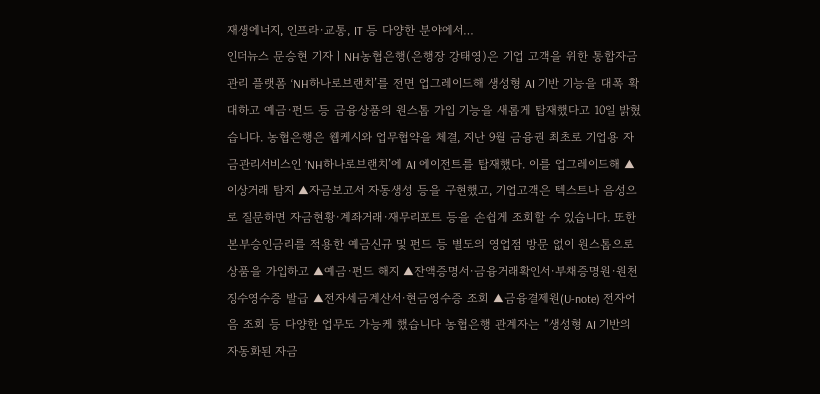재생에너지, 인프라·교통, IT 등 다양한 분야에서…
인더뉴스 문승현 기자ㅣNH농협은행(은행장 강태영)은 기업 고객을 위한 통합자금관리 플랫폼 ‘NH하나로브랜치’를 전면 업그레이드해 생성형 AI 기반 기능을 대폭 확대하고 예금·펀드 등 금융상품의 원스톱 가입 기능을 새롭게 탑재했다고 10일 밝혔습니다. 농협은행은 웹케시와 업무협약을 체결, 지난 9월 금융권 최초로 기업용 자금관리서비스인 ‘NH하나로브랜치’에 AI 에이전트를 탑재했다. 이를 업그레이드해 ▲이상거래 탐지 ▲자금보고서 자동생성 등을 구현했고, 기업고객은 텍스트나 음성으로 질문하면 자금현황·계좌거래·재무리포트 등을 손쉽게 조회할 수 있습니다. 또한 본부승인금리를 적용한 예금신규 및 펀드 등 별도의 영업점 방문 없이 원스톱으로 상품을 가입하고 ▲예금·펀드 해지 ▲잔액증명서·금융거래확인서·부채증명원·원천징수영수증 발급 ▲전자세금계산서·현금영수증 조회 ▲금융결제원(U-note) 전자어음 조회 등 다양한 업무도 가능케 했습니다 농협은행 관계자는 “생성형 AI 기반의 자동화된 자금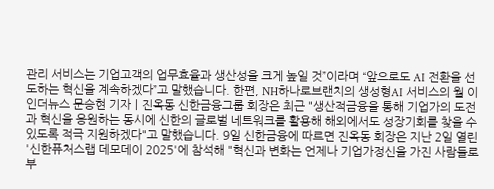관리 서비스는 기업고객의 업무효율과 생산성을 크게 높일 것”이라며 “앞으로도 AI 전환을 선도하는 혁신을 계속하겠다”고 말했습니다. 한편, NH하나로브랜치의 생성형AI 서비스의 월 이
인더뉴스 문승현 기자ㅣ진옥동 신한금융그룹 회장은 최근 "생산적금융을 통해 기업가의 도전과 혁신을 응원하는 동시에 신한의 글로벌 네트워크를 활용해 해외에서도 성장기회를 찾을 수 있도록 적극 지원하겠다"고 말했습니다. 9일 신한금융에 따르면 진옥동 회장은 지난 2일 열린 '신한퓨처스랩 데모데이 2025'에 참석해 "혁신과 변화는 언제나 기업가정신을 가진 사람들로부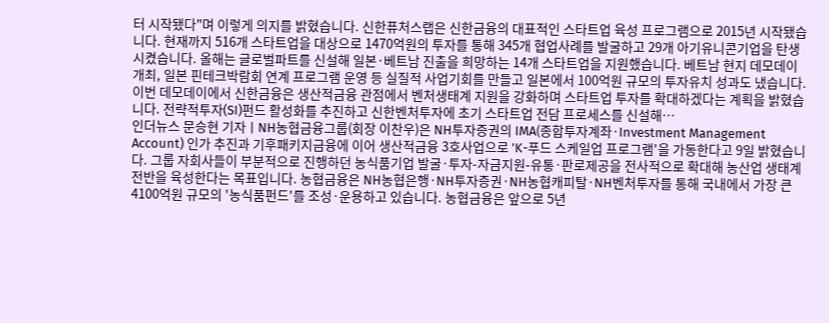터 시작됐다"며 이렇게 의지를 밝혔습니다. 신한퓨처스랩은 신한금융의 대표적인 스타트업 육성 프로그램으로 2015년 시작됐습니다. 현재까지 516개 스타트업을 대상으로 1470억원의 투자를 통해 345개 협업사례를 발굴하고 29개 아기유니콘기업을 탄생시켰습니다. 올해는 글로벌파트를 신설해 일본·베트남 진출을 희망하는 14개 스타트업을 지원했습니다. 베트남 현지 데모데이 개최, 일본 핀테크박람회 연계 프로그램 운영 등 실질적 사업기회를 만들고 일본에서 100억원 규모의 투자유치 성과도 냈습니다. 이번 데모데이에서 신한금융은 생산적금융 관점에서 벤처생태계 지원을 강화하며 스타트업 투자를 확대하겠다는 계획을 밝혔습니다. 전략적투자(SI)펀드 활성화를 추진하고 신한벤처투자에 초기 스타트업 전담 프로세스를 신설해…
인더뉴스 문승현 기자ㅣNH농협금융그룹(회장 이찬우)은 NH투자증권의 IMA(종합투자계좌·Investment Management Account) 인가 추진과 기후패키지금융에 이어 생산적금융 3호사업으로 'K-푸드 스케일업 프로그램'을 가동한다고 9일 밝혔습니다. 그룹 자회사들이 부분적으로 진행하던 농식품기업 발굴·투자-자금지원-유통·판로제공을 전사적으로 확대해 농산업 생태계 전반을 육성한다는 목표입니다. 농협금융은 NH농협은행·NH투자증권·NH농협캐피탈·NH벤처투자를 통해 국내에서 가장 큰 4100억원 규모의 '농식품펀드'를 조성·운용하고 있습니다. 농협금융은 앞으로 5년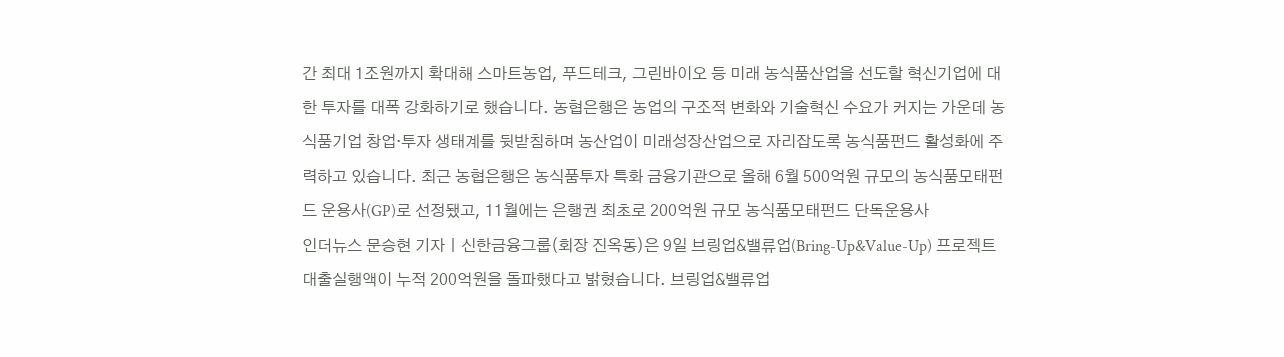간 최대 1조원까지 확대해 스마트농업, 푸드테크, 그린바이오 등 미래 농식품산업을 선도할 혁신기업에 대한 투자를 대폭 강화하기로 했습니다. 농협은행은 농업의 구조적 변화와 기술혁신 수요가 커지는 가운데 농식품기업 창업·투자 생태계를 뒷받침하며 농산업이 미래성장산업으로 자리잡도록 농식품펀드 활성화에 주력하고 있습니다. 최근 농협은행은 농식품투자 특화 금융기관으로 올해 6월 500억원 규모의 농식품모태펀드 운용사(GP)로 선정됐고, 11월에는 은행권 최초로 200억원 규모 농식품모태펀드 단독운용사
인더뉴스 문승현 기자ㅣ신한금융그룹(회장 진옥동)은 9일 브링업&밸류업(Bring-Up&Value-Up) 프로젝트 대출실행액이 누적 200억원을 돌파했다고 밝혔습니다. 브링업&밸류업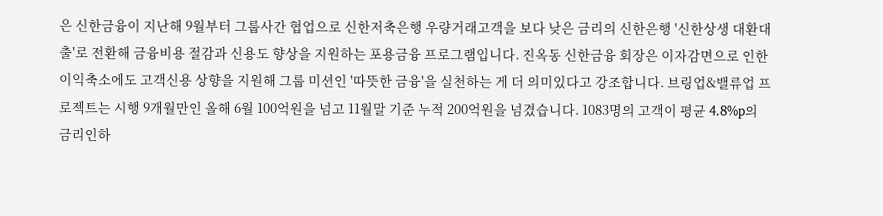은 신한금융이 지난해 9월부터 그룹사간 협업으로 신한저축은행 우량거래고객을 보다 낮은 금리의 신한은행 '신한상생 대환대출'로 전환해 금융비용 절감과 신용도 향상을 지원하는 포용금융 프로그램입니다. 진옥동 신한금융 회장은 이자감면으로 인한 이익축소에도 고객신용 상향을 지원해 그룹 미션인 '따뜻한 금융'을 실천하는 게 더 의미있다고 강조합니다. 브링업&밸류업 프로젝트는 시행 9개월만인 올해 6월 100억원을 넘고 11월말 기준 누적 200억원을 넘겼습니다. 1083명의 고객이 평균 4.8%p의 금리인하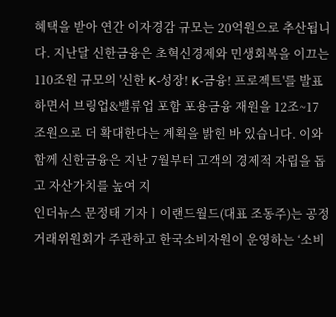혜택을 받아 연간 이자경감 규모는 20억원으로 추산됩니다. 지난달 신한금융은 초혁신경제와 민생회복을 이끄는 110조원 규모의 '신한 K-성장! K-금융! 프로젝트'를 발표하면서 브링업&밸류업 포함 포용금융 재원을 12조~17조원으로 더 확대한다는 계획을 밝힌 바 있습니다. 이와 함께 신한금융은 지난 7월부터 고객의 경제적 자립을 돕고 자산가치를 높여 지
인더뉴스 문정태 기자ㅣ이랜드월드(대표 조동주)는 공정거래위원회가 주관하고 한국소비자원이 운영하는 ‘소비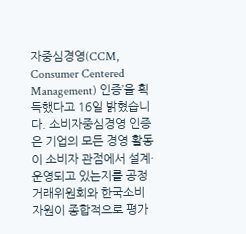자중심경영(CCM, Consumer Centered Management) 인증’을 획득했다고 16일 밝혔습니다. 소비자중심경영 인증은 기업의 모든 경영 활동이 소비자 관점에서 설계·운영되고 있는지를 공정거래위원회와 한국소비자원이 종합적으로 평가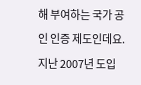해 부여하는 국가 공인 인증 제도인데요. 지난 2007년 도입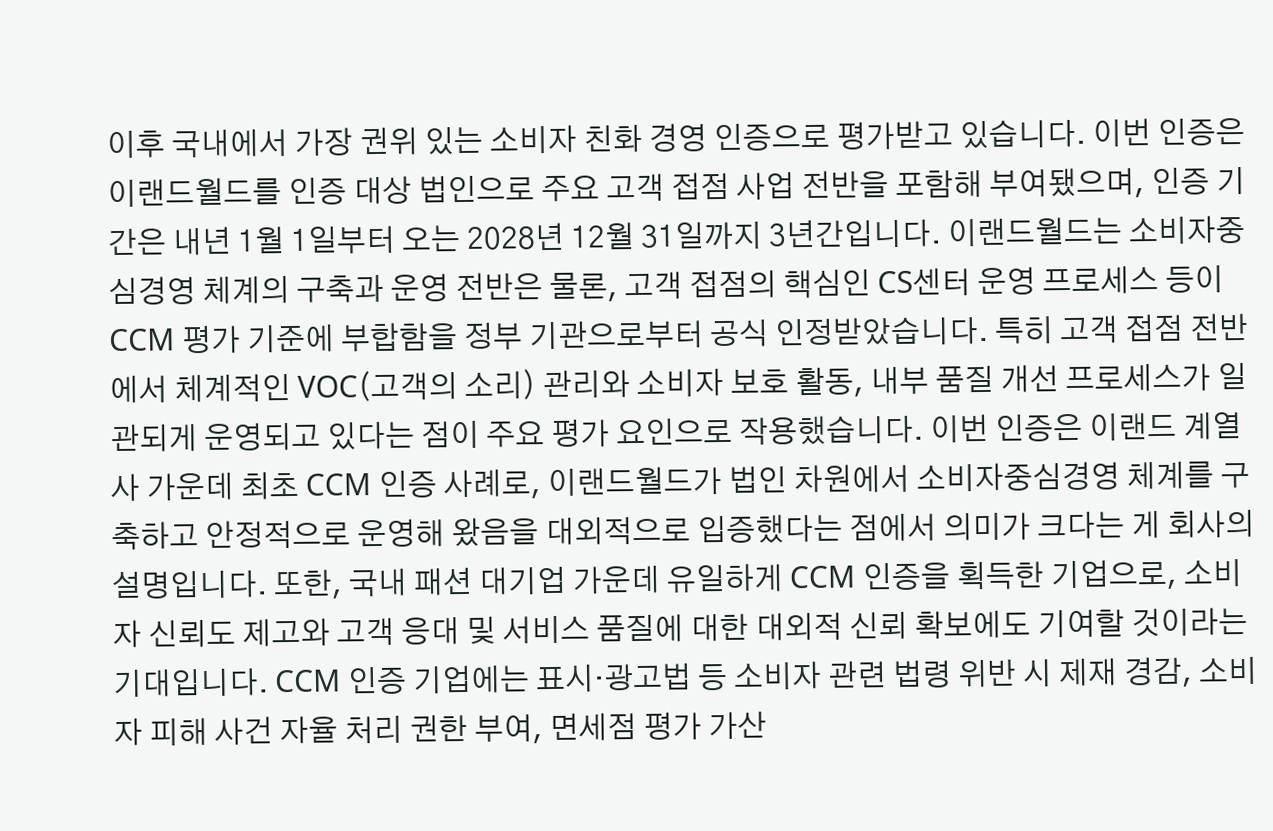이후 국내에서 가장 권위 있는 소비자 친화 경영 인증으로 평가받고 있습니다. 이번 인증은 이랜드월드를 인증 대상 법인으로 주요 고객 접점 사업 전반을 포함해 부여됐으며, 인증 기간은 내년 1월 1일부터 오는 2028년 12월 31일까지 3년간입니다. 이랜드월드는 소비자중심경영 체계의 구축과 운영 전반은 물론, 고객 접점의 핵심인 CS센터 운영 프로세스 등이 CCM 평가 기준에 부합함을 정부 기관으로부터 공식 인정받았습니다. 특히 고객 접점 전반에서 체계적인 VOC(고객의 소리) 관리와 소비자 보호 활동, 내부 품질 개선 프로세스가 일관되게 운영되고 있다는 점이 주요 평가 요인으로 작용했습니다. 이번 인증은 이랜드 계열사 가운데 최초 CCM 인증 사례로, 이랜드월드가 법인 차원에서 소비자중심경영 체계를 구축하고 안정적으로 운영해 왔음을 대외적으로 입증했다는 점에서 의미가 크다는 게 회사의 설명입니다. 또한, 국내 패션 대기업 가운데 유일하게 CCM 인증을 획득한 기업으로, 소비자 신뢰도 제고와 고객 응대 및 서비스 품질에 대한 대외적 신뢰 확보에도 기여할 것이라는 기대입니다. CCM 인증 기업에는 표시·광고법 등 소비자 관련 법령 위반 시 제재 경감, 소비자 피해 사건 자율 처리 권한 부여, 면세점 평가 가산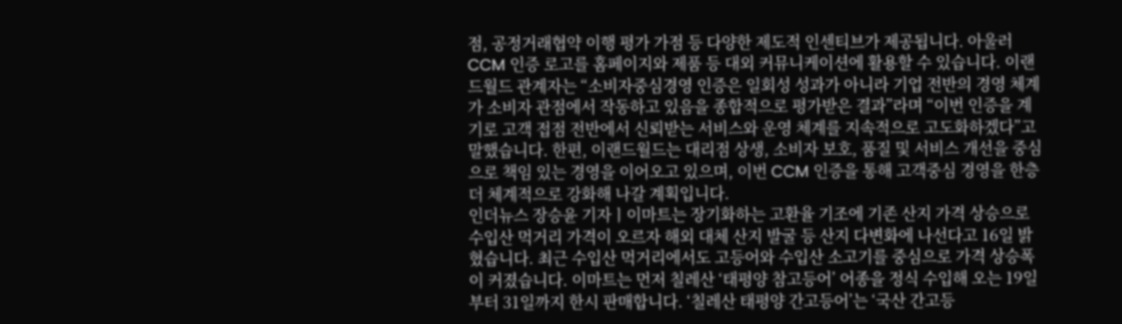점, 공정거래협약 이행 평가 가점 등 다양한 제도적 인센티브가 제공됩니다. 아울러 CCM 인증 로고를 홈페이지와 제품 등 대외 커뮤니케이션에 활용할 수 있습니다. 이랜드월드 관계자는 “소비자중심경영 인증은 일회성 성과가 아니라 기업 전반의 경영 체계가 소비자 관점에서 작동하고 있음을 종합적으로 평가받은 결과”라며 “이번 인증을 계기로 고객 접점 전반에서 신뢰받는 서비스와 운영 체계를 지속적으로 고도화하겠다”고 말했습니다. 한편, 이랜드월드는 대리점 상생, 소비자 보호, 품질 및 서비스 개선을 중심으로 책임 있는 경영을 이어오고 있으며, 이번 CCM 인증을 통해 고객중심 경영을 한층 더 체계적으로 강화해 나갈 계획입니다.
인더뉴스 장승윤 기자ㅣ이마트는 장기화하는 고환율 기조에 기존 산지 가격 상승으로 수입산 먹거리 가격이 오르자 해외 대체 산지 발굴 등 산지 다변화에 나선다고 16일 밝혔습니다. 최근 수입산 먹거리에서도 고등어와 수입산 소고기를 중심으로 가격 상승폭이 커졌습니다. 이마트는 먼저 칠레산 ‘태평양 참고등어’ 어종을 정식 수입해 오는 19일부터 31일까지 한시 판매합니다. ‘칠레산 태평양 간고등어’는 ‘국산 간고등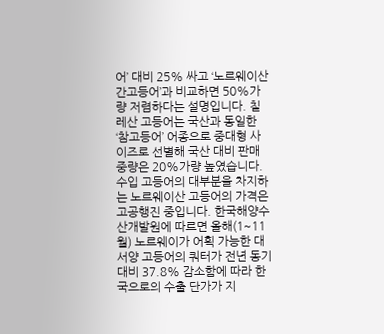어’ 대비 25% 싸고 ‘노르웨이산 간고등어’과 비교하면 50%가량 저렴하다는 설명입니다. 칠레산 고등어는 국산과 동일한 ‘참고등어’ 어종으로 중대형 사이즈로 선별해 국산 대비 판매 중량은 20%가량 높였습니다. 수입 고등어의 대부분을 차지하는 노르웨이산 고등어의 가격은 고공행진 중입니다. 한국해양수산개발원에 따르면 올해(1~11월) 노르웨이가 어획 가능한 대서양 고등어의 쿼터가 전년 동기 대비 37.8% 감소함에 따라 한국으로의 수출 단가가 지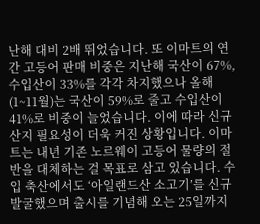난해 대비 2배 뛰었습니다. 또 이마트의 연간 고등어 판매 비중은 지난해 국산이 67%, 수입산이 33%를 각각 차지했으나 올해(1~11월)는 국산이 59%로 줄고 수입산이 41%로 비중이 늘었습니다. 이에 따라 신규 산지 필요성이 더욱 커진 상황입니다. 이마트는 내년 기존 노르웨이 고등어 물량의 절반을 대체하는 걸 목표로 삼고 있습니다. 수입 축산에서도 ‘아일랜드산 소고기’를 신규 발굴했으며 출시를 기념해 오는 25일까지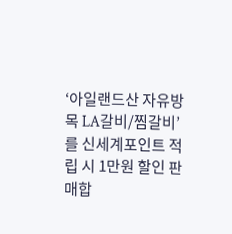‘아일랜드산 자유방목 LA갈비/찜갈비’를 신세계포인트 적립 시 1만원 할인 판매합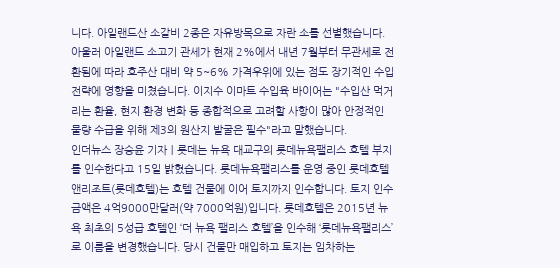니다. 아일랜드산 소갈비 2종은 자유방목으로 자란 소를 선별했습니다. 아울러 아일랜드 소고기 관세가 현재 2%에서 내년 7월부터 무관세로 전환됨에 따라 호주산 대비 약 5~6% 가격우위에 있는 점도 장기적인 수입 전략에 영향을 미쳤습니다. 이지수 이마트 수입육 바이어는 "수입산 먹거리는 환율, 현지 환경 변화 등 종합적으로 고려할 사항이 많아 안정적인 물량 수급을 위해 제3의 원산지 발굴은 필수"라고 말했습니다.
인더뉴스 장승윤 기자ㅣ롯데는 뉴욕 대교구의 롯데뉴욕팰리스 호텔 부지를 인수한다고 15일 밝혔습니다. 롯데뉴욕팰리스를 운영 중인 롯데호텔앤리조트(롯데호텔)는 호텔 건물에 이어 토지까지 인수합니다. 토지 인수 금액은 4억9000만달러(약 7000억원)입니다. 롯데호텔은 2015년 뉴욕 최초의 5성급 호텔인 ‘더 뉴욕 팰리스 호텔’을 인수해 ‘롯데뉴욕팰리스’로 이름을 변경했습니다. 당시 건물만 매입하고 토지는 임차하는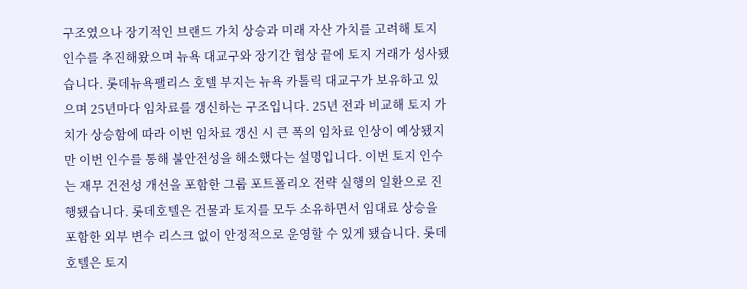구조였으나 장기적인 브랜드 가치 상승과 미래 자산 가치를 고려해 토지 인수를 추진해왔으며 뉴욕 대교구와 장기간 협상 끝에 토지 거래가 성사됐습니다. 롯데뉴욕팰리스 호텔 부지는 뉴욕 카톨릭 대교구가 보유하고 있으며 25년마다 임차료를 갱신하는 구조입니다. 25년 전과 비교해 토지 가치가 상승함에 따라 이번 임차료 갱신 시 큰 폭의 임차료 인상이 예상됐지만 이번 인수를 통해 불안전성을 해소했다는 설명입니다. 이번 토지 인수는 재무 건전성 개선을 포함한 그룹 포트폴리오 전략 실행의 일환으로 진행됐습니다. 롯데호텔은 건물과 토지를 모두 소유하면서 임대료 상승을 포함한 외부 변수 리스크 없이 안정적으로 운영할 수 있게 됐습니다. 롯데호텔은 토지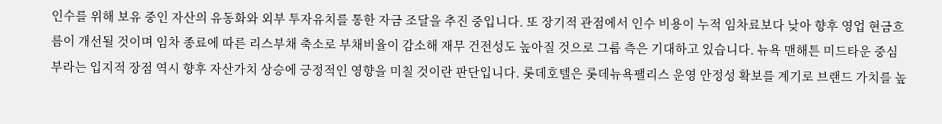인수를 위해 보유 중인 자산의 유동화와 외부 투자유치를 통한 자금 조달을 추진 중입니다. 또 장기적 관점에서 인수 비용이 누적 임차료보다 낮아 향후 영업 현금흐름이 개선될 것이며 임차 종료에 따른 리스부채 축소로 부채비율이 감소해 재무 건전성도 높아질 것으로 그룹 측은 기대하고 있습니다. 뉴욕 맨해튼 미드타운 중심부라는 입지적 장점 역시 향후 자산가치 상승에 긍정적인 영향을 미칠 것이란 판단입니다. 롯데호텔은 롯데뉴욕팰리스 운영 안정성 확보를 계기로 브랜드 가치를 높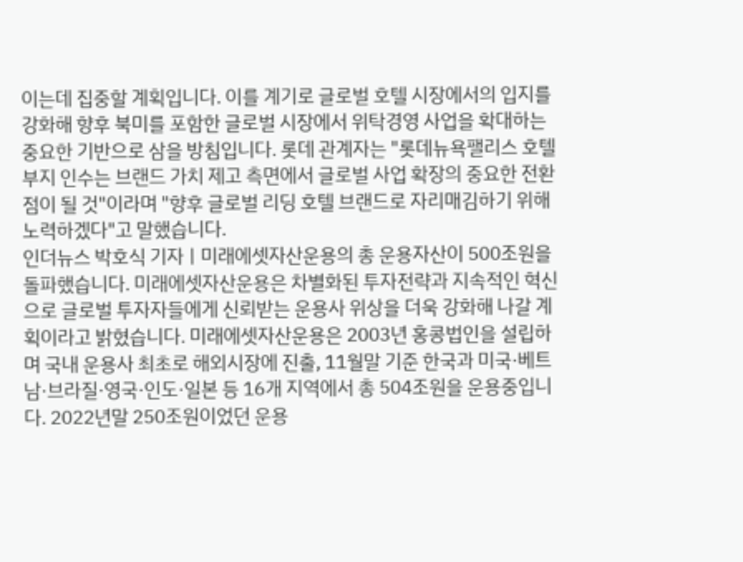이는데 집중할 계획입니다. 이를 계기로 글로벌 호텔 시장에서의 입지를 강화해 향후 북미를 포함한 글로벌 시장에서 위탁경영 사업을 확대하는 중요한 기반으로 삼을 방침입니다. 롯데 관계자는 "롯데뉴욕팰리스 호텔 부지 인수는 브랜드 가치 제고 측면에서 글로벌 사업 확장의 중요한 전환점이 될 것"이라며 "향후 글로벌 리딩 호텔 브랜드로 자리매김하기 위해 노력하겠다"고 말했습니다.
인더뉴스 박호식 기자ㅣ미래에셋자산운용의 총 운용자산이 500조원을 돌파했습니다. 미래에셋자산운용은 차별화된 투자전략과 지속적인 혁신으로 글로벌 투자자들에게 신뢰받는 운용사 위상을 더욱 강화해 나갈 계획이라고 밝혔습니다. 미래에셋자산운용은 2003년 홍콩법인을 설립하며 국내 운용사 최초로 해외시장에 진출, 11월말 기준 한국과 미국·베트남·브라질·영국·인도·일본 등 16개 지역에서 총 504조원을 운용중입니다. 2022년말 250조원이었던 운용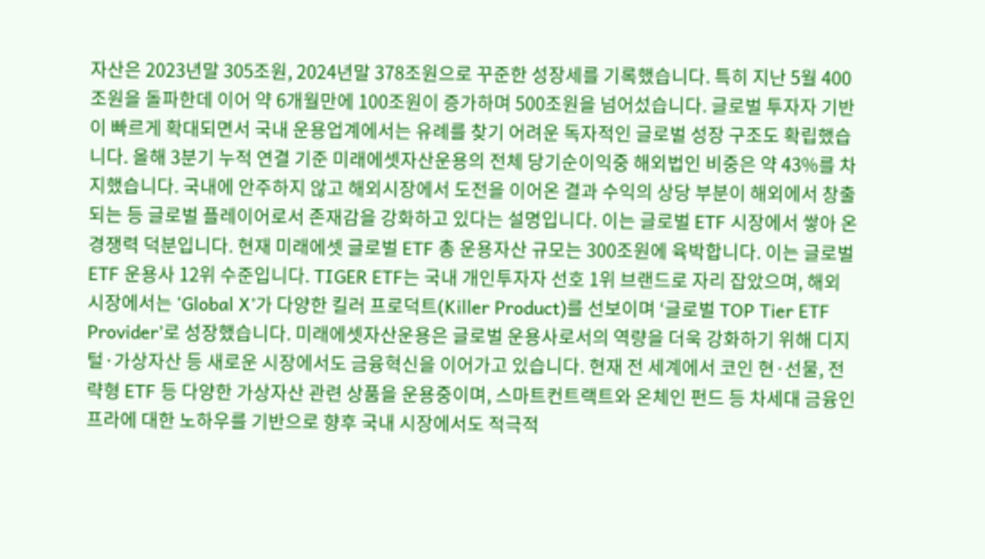자산은 2023년말 305조원, 2024년말 378조원으로 꾸준한 성장세를 기록했습니다. 특히 지난 5월 400조원을 돌파한데 이어 약 6개월만에 100조원이 증가하며 500조원을 넘어섰습니다. 글로벌 투자자 기반이 빠르게 확대되면서 국내 운용업계에서는 유례를 찾기 어려운 독자적인 글로벌 성장 구조도 확립했습니다. 올해 3분기 누적 연결 기준 미래에셋자산운용의 전체 당기순이익중 해외법인 비중은 약 43%를 차지했습니다. 국내에 안주하지 않고 해외시장에서 도전을 이어온 결과 수익의 상당 부분이 해외에서 창출되는 등 글로벌 플레이어로서 존재감을 강화하고 있다는 설명입니다. 이는 글로벌 ETF 시장에서 쌓아 온 경쟁력 덕분입니다. 현재 미래에셋 글로벌 ETF 총 운용자산 규모는 300조원에 육박합니다. 이는 글로벌 ETF 운용사 12위 수준입니다. TIGER ETF는 국내 개인투자자 선호 1위 브랜드로 자리 잡았으며, 해외시장에서는 ‘Global X’가 다양한 킬러 프로덕트(Killer Product)를 선보이며 ‘글로벌 TOP Tier ETF Provider’로 성장했습니다. 미래에셋자산운용은 글로벌 운용사로서의 역량을 더욱 강화하기 위해 디지털·가상자산 등 새로운 시장에서도 금융혁신을 이어가고 있습니다. 현재 전 세계에서 코인 현·선물, 전략형 ETF 등 다양한 가상자산 관련 상품을 운용중이며, 스마트컨트랙트와 온체인 펀드 등 차세대 금융인프라에 대한 노하우를 기반으로 향후 국내 시장에서도 적극적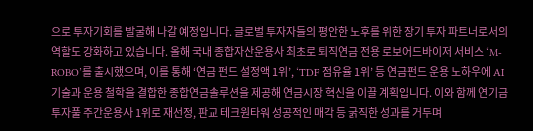으로 투자기회를 발굴해 나갈 예정입니다. 글로벌 투자자들의 평안한 노후를 위한 장기 투자 파트너로서의 역할도 강화하고 있습니다. 올해 국내 종합자산운용사 최초로 퇴직연금 전용 로보어드바이저 서비스 ‘M-ROBO’를 출시했으며, 이를 통해 ‘연금 펀드 설정액 1위’, ‘TDF 점유율 1위’ 등 연금펀드 운용 노하우에 AI 기술과 운용 철학을 결합한 종합연금솔루션을 제공해 연금시장 혁신을 이끌 계획입니다. 이와 함께 연기금투자풀 주간운용사 1위로 재선정, 판교 테크원타워 성공적인 매각 등 굵직한 성과를 거두며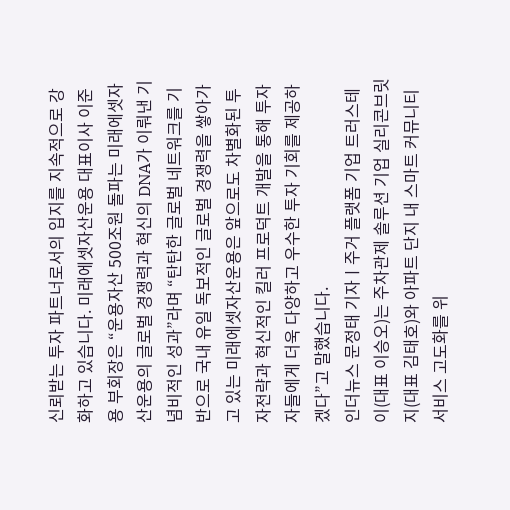신뢰받는 투자 파트너로서의 입지를 지속적으로 강화하고 있습니다. 미래에셋자산운용 대표이사 이준용 부회장은 “운용자산 500조원 돌파는 미래에셋자산운용의 글로벌 경쟁력과 혁신의 DNA가 이뤄낸 기념비적인 성과”라며 “탄탄한 글로벌 네트워크를 기반으로 국내 유일 독보적인 글로벌 경쟁력을 쌓아가고 있는 미래에셋자산운용은 앞으로도 차별화된 투자전략과 혁신적인 킬러 프로덕트 개발을 통해 투자자들에게 더욱 다양하고 우수한 투자 기회를 제공하겠다”고 말했습니다.
인더뉴스 문정태 기자ㅣ주거 플랫폼 기업 트러스테이(대표 이승오)는 주차관제 솔루션 기업 실리콘브릿지(대표 김태호)와 아파트 단지 내 스마트 커뮤니티 서비스 고도화를 위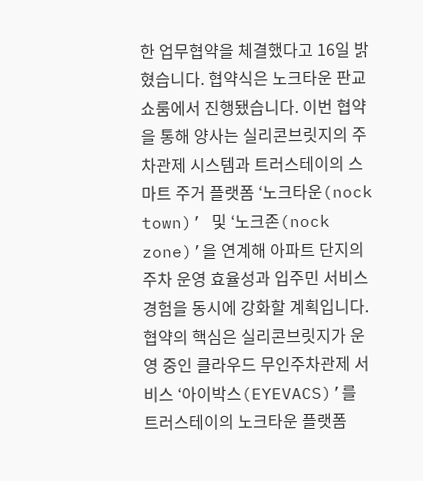한 업무협약을 체결했다고 16일 밝혔습니다. 협약식은 노크타운 판교 쇼룸에서 진행됐습니다. 이번 협약을 통해 양사는 실리콘브릿지의 주차관제 시스템과 트러스테이의 스마트 주거 플랫폼 ‘노크타운(nock town)’ 및 ‘노크존(nock zone)’을 연계해 아파트 단지의 주차 운영 효율성과 입주민 서비스 경험을 동시에 강화할 계획입니다. 협약의 핵심은 실리콘브릿지가 운영 중인 클라우드 무인주차관제 서비스 ‘아이박스(EYEVACS)’를 트러스테이의 노크타운 플랫폼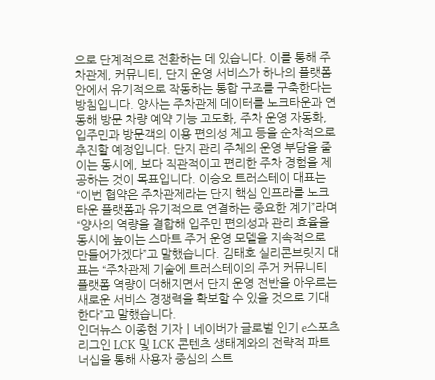으로 단계적으로 전환하는 데 있습니다. 이를 통해 주차관제, 커뮤니티, 단지 운영 서비스가 하나의 플랫폼 안에서 유기적으로 작동하는 통합 구조를 구축한다는 방침입니다. 양사는 주차관제 데이터를 노크타운과 연동해 방문 차량 예약 기능 고도화, 주차 운영 자동화, 입주민과 방문객의 이용 편의성 제고 등을 순차적으로 추진할 예정입니다. 단지 관리 주체의 운영 부담을 줄이는 동시에, 보다 직관적이고 편리한 주차 경험을 제공하는 것이 목표입니다. 이승오 트러스테이 대표는 “이번 협약은 주차관제라는 단지 핵심 인프라를 노크타운 플랫폼과 유기적으로 연결하는 중요한 계기”라며 “양사의 역량을 결합해 입주민 편의성과 관리 효율을 동시에 높이는 스마트 주거 운영 모델을 지속적으로 만들어가겠다”고 말했습니다. 김태호 실리콘브릿지 대표는 “주차관제 기술에 트러스테이의 주거 커뮤니티 플랫폼 역량이 더해지면서 단지 운영 전반을 아우르는 새로운 서비스 경쟁력을 확보할 수 있을 것으로 기대한다”고 말했습니다.
인더뉴스 이종현 기자ㅣ네이버가 글로벌 인기 e스포츠 리그인 LCK 및 LCK 콘텐츠 생태계와의 전략적 파트너십을 통해 사용자 중심의 스트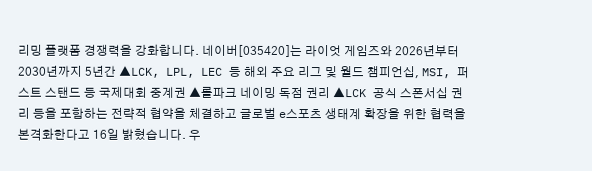리밍 플랫폼 경쟁력을 강화합니다. 네이버[035420]는 라이엇 게임즈와 2026년부터 2030년까지 5년간 ▲LCK, LPL, LEC 등 해외 주요 리그 및 월드 챔피언십, MSI, 퍼스트 스탠드 등 국제대회 중계권 ▲롤파크 네이밍 독점 권리 ▲LCK 공식 스폰서십 권리 등을 포함하는 전략적 협약을 체결하고 글로벌 e스포츠 생태계 확장을 위한 협력을 본격화한다고 16일 밝혔습니다. 우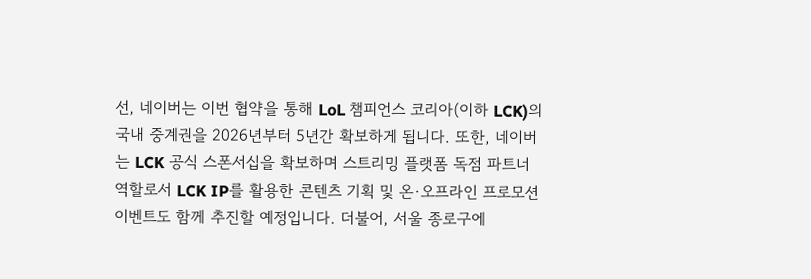선, 네이버는 이번 협약을 통해 LoL 챔피언스 코리아(이하 LCK)의 국내 중계권을 2026년부터 5년간 확보하게 됩니다. 또한, 네이버는 LCK 공식 스폰서십을 확보하며 스트리밍 플랫폼 독점 파트너 역할로서 LCK IP를 활용한 콘텐츠 기획 및 온·오프라인 프로모션 이벤트도 함께 추진할 예정입니다. 더불어, 서울 종로구에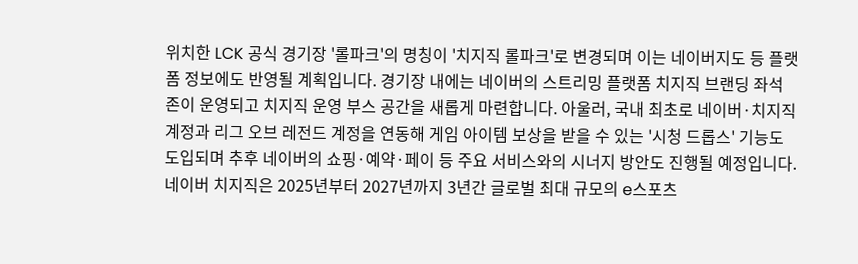위치한 LCK 공식 경기장 '롤파크'의 명칭이 '치지직 롤파크'로 변경되며 이는 네이버지도 등 플랫폼 정보에도 반영될 계획입니다. 경기장 내에는 네이버의 스트리밍 플랫폼 치지직 브랜딩 좌석 존이 운영되고 치지직 운영 부스 공간을 새롭게 마련합니다. 아울러, 국내 최초로 네이버·치지직 계정과 리그 오브 레전드 계정을 연동해 게임 아이템 보상을 받을 수 있는 '시청 드롭스' 기능도 도입되며 추후 네이버의 쇼핑·예약·페이 등 주요 서비스와의 시너지 방안도 진행될 예정입니다. 네이버 치지직은 2025년부터 2027년까지 3년간 글로벌 최대 규모의 e스포츠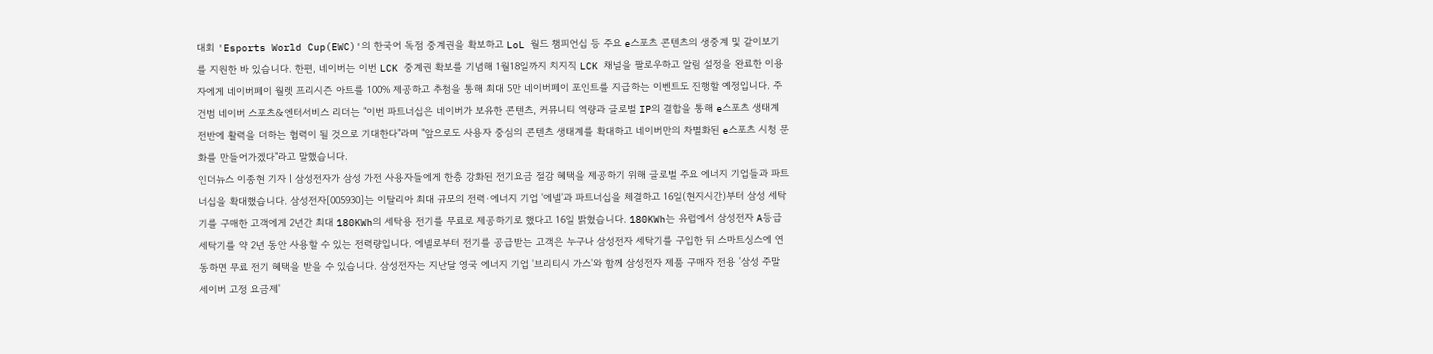대회 'Esports World Cup(EWC)'의 한국어 독점 중계권을 확보하고 LoL 월드 챔피언십 등 주요 e스포츠 콘텐츠의 생중계 및 같이보기를 지원한 바 있습니다. 한편, 네이버는 이번 LCK 중계권 확보를 기념해 1월18일까지 치지직 LCK 채널을 팔로우하고 알림 설정을 완료한 이용자에게 네이버페이 월렛 프리시즌 아트를 100% 제공하고 추첨을 통해 최대 5만 네이버페이 포인트를 지급하는 이벤트도 진행할 예정입니다. 주건범 네이버 스포츠&엔터서비스 리더는 "이번 파트너십은 네이버가 보유한 콘텐츠, 커뮤니티 역량과 글로벌 IP의 결합을 통해 e스포츠 생태계 전반에 활력을 더하는 협력이 될 것으로 기대한다"라며 "앞으로도 사용자 중심의 콘텐츠 생태계를 확대하고 네이버만의 차별화된 e스포츠 시청 문화를 만들어가겠다"라고 말했습니다.
인더뉴스 이종현 기자ㅣ삼성전자가 삼성 가전 사용자들에게 한층 강화된 전기요금 절감 혜택을 제공하기 위해 글로벌 주요 에너지 기업들과 파트너십을 확대했습니다. 삼성전자[005930]는 이탈리아 최대 규모의 전력·에너지 기업 '에넬'과 파트너십을 체결하고 16일(현지시간)부터 삼성 세탁기를 구매한 고객에게 2년간 최대 180KWh의 세탁용 전기를 무료로 제공하기로 했다고 16일 밝혔습니다. 180KWh는 유럽에서 삼성전자 A등급 세탁기를 약 2년 동안 사용할 수 있는 전력량입니다. 에넬로부터 전기를 공급받는 고객은 누구나 삼성전자 세탁기를 구입한 뒤 스마트싱스에 연동하면 무료 전기 혜택을 받을 수 있습니다. 삼성전자는 지난달 영국 에너지 기업 '브리티시 가스'와 함께 삼성전자 제품 구매자 전용 '삼성 주말 세이버 고정 요금제'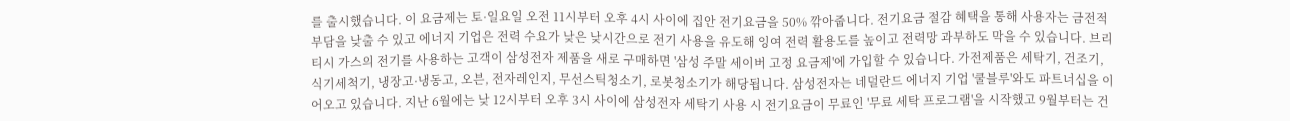를 출시했습니다. 이 요금제는 토·일요일 오전 11시부터 오후 4시 사이에 집안 전기요금을 50% 깎아줍니다. 전기요금 절감 혜택을 통해 사용자는 금전적 부담을 낮출 수 있고 에너지 기업은 전력 수요가 낮은 낮시간으로 전기 사용을 유도해 잉여 전력 활용도를 높이고 전력망 과부하도 막을 수 있습니다. 브리티시 가스의 전기를 사용하는 고객이 삼성전자 제품을 새로 구매하면 '삼성 주말 세이버 고정 요금제'에 가입할 수 있습니다. 가전제품은 세탁기, 건조기, 식기세척기, 냉장고·냉동고, 오븐, 전자레인지, 무선스틱청소기, 로봇청소기가 해당됩니다. 삼성전자는 네덜란드 에너지 기업 '쿨블루'와도 파트너십을 이어오고 있습니다. 지난 6월에는 낮 12시부터 오후 3시 사이에 삼성전자 세탁기 사용 시 전기요금이 무료인 '무료 세탁 프로그램'을 시작했고 9월부터는 건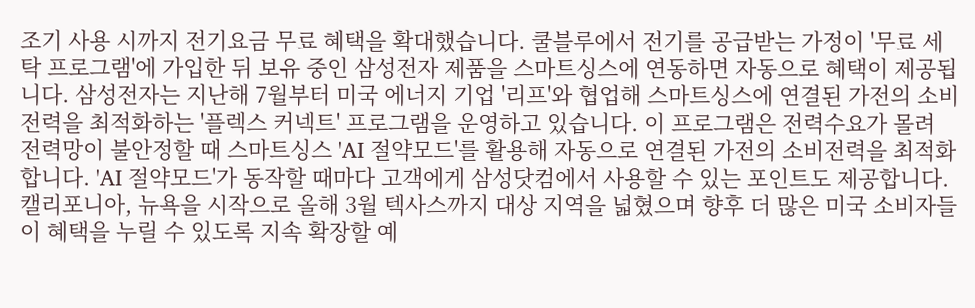조기 사용 시까지 전기요금 무료 혜택을 확대했습니다. 쿨블루에서 전기를 공급받는 가정이 '무료 세탁 프로그램'에 가입한 뒤 보유 중인 삼성전자 제품을 스마트싱스에 연동하면 자동으로 혜택이 제공됩니다. 삼성전자는 지난해 7월부터 미국 에너지 기업 '리프'와 협업해 스마트싱스에 연결된 가전의 소비전력을 최적화하는 '플렉스 커넥트' 프로그램을 운영하고 있습니다. 이 프로그램은 전력수요가 몰려 전력망이 불안정할 때 스마트싱스 'AI 절약모드'를 활용해 자동으로 연결된 가전의 소비전력을 최적화합니다. 'AI 절약모드'가 동작할 때마다 고객에게 삼성닷컴에서 사용할 수 있는 포인트도 제공합니다. 캘리포니아, 뉴욕을 시작으로 올해 3월 텍사스까지 대상 지역을 넓혔으며 향후 더 많은 미국 소비자들이 혜택을 누릴 수 있도록 지속 확장할 예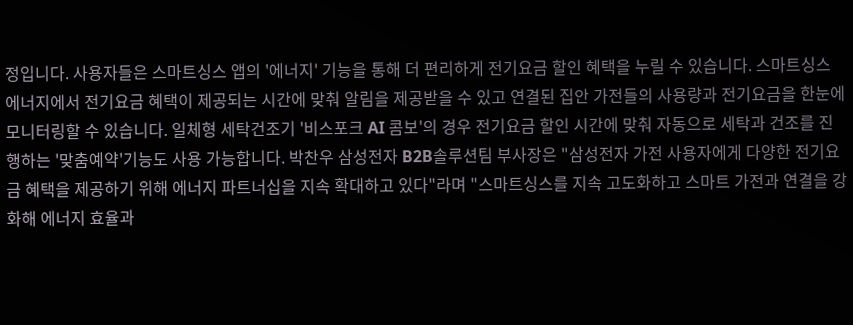정입니다. 사용자들은 스마트싱스 앱의 '에너지' 기능을 통해 더 편리하게 전기요금 할인 혜택을 누릴 수 있습니다. 스마트싱스 에너지에서 전기요금 혜택이 제공되는 시간에 맞춰 알림을 제공받을 수 있고 연결된 집안 가전들의 사용량과 전기요금을 한눈에 모니터링할 수 있습니다. 일체형 세탁건조기 '비스포크 AI 콤보'의 경우 전기요금 할인 시간에 맞춰 자동으로 세탁과 건조를 진행하는 '맞춤예약'기능도 사용 가능합니다. 박찬우 삼성전자 B2B솔루션팀 부사장은 "삼성전자 가전 사용자에게 다양한 전기요금 혜택을 제공하기 위해 에너지 파트너십을 지속 확대하고 있다"라며 "스마트싱스를 지속 고도화하고 스마트 가전과 연결을 강화해 에너지 효율과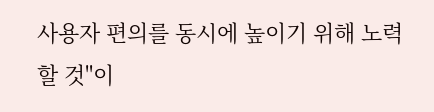사용자 편의를 동시에 높이기 위해 노력할 것"이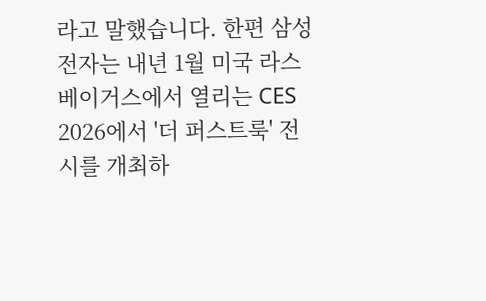라고 말했습니다. 한편 삼성전자는 내년 1월 미국 라스베이거스에서 열리는 CES 2026에서 '더 퍼스트룩' 전시를 개최하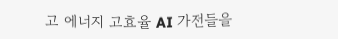고 에너지 고효율 AI 가전들을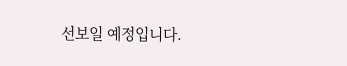선보일 예정입니다.